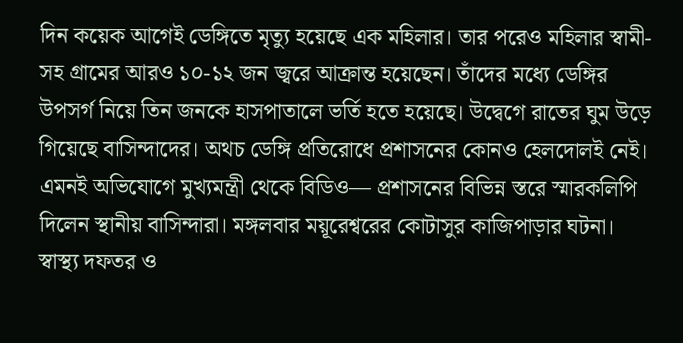দিন কয়েক আগেই ডেঙ্গিতে মৃত্যু হয়েছে এক মহিলার। তার পরেও মহিলার স্বামী-সহ গ্রামের আরও ১০-১২ জন জ্বরে আক্রান্ত হয়েছেন। তাঁদের মধ্যে ডেঙ্গির উপসর্গ নিয়ে তিন জনকে হাসপাতালে ভর্তি হতে হয়েছে। উদ্বেগে রাতের ঘুম উড়ে গিয়েছে বাসিন্দাদের। অথচ ডেঙ্গি প্রতিরোধে প্রশাসনের কোনও হেলদোলই নেই। এমনই অভিযোগে মুখ্যমন্ত্রী থেকে বিডিও— প্রশাসনের বিভিন্ন স্তরে স্মারকলিপি দিলেন স্থানীয় বাসিন্দারা। মঙ্গলবার ময়ূরেশ্বরের কোটাসুর কাজিপাড়ার ঘটনা।
স্বাস্থ্য দফতর ও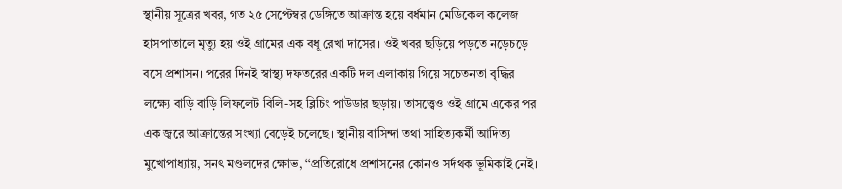স্থানীয় সূত্রের খবর, গত ২৫ সেপ্টেম্বর ডেঙ্গিতে আক্রান্ত হয়ে বর্ধমান মেডিকেল কলেজ হাসপাতালে মৃত্যু হয় ওই গ্রামের এক বধূ রেখা দাসের। ওই খবর ছড়িয়ে পড়তে নড়েচড়ে বসে প্রশাসন। পরের দিনই স্বাস্থ্য দফতরের একটি দল এলাকায় গিয়ে সচেতনতা বৃদ্ধির লক্ষ্যে বাড়ি বাড়ি লিফলেট বিলি-সহ ব্লিচিং পাউডার ছড়ায়। তাসত্ত্বেও ওই গ্রামে একের পর এক জ্বরে আক্রান্তের সংখ্যা বেড়েই চলেছে। স্থানীয় বাসিন্দা তথা সাহিত্যকর্মী আদিত্য মুখোপাধ্যায়, সনৎ মণ্ডলদের ক্ষোভ, ‘‘প্রতিরোধে প্রশাসনের কোনও সর্দথক ভূমিকাই নেই।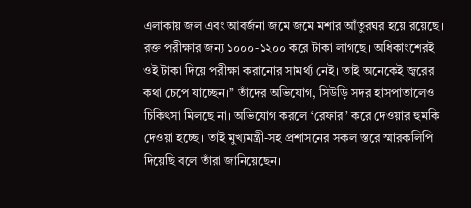এলাকায় জল এবং আবর্জনা জমে জমে মশার আঁতুরঘর হয়ে রয়েছে। রক্ত পরীক্ষার জন্য ১০০০-১২০০ করে টাকা লাগছে। অধিকাংশেরই ওই টাকা দিয়ে পরীক্ষা করানোর সামর্থ্য নেই। তাই অনেকেই জ্বরের কথা চেপে যাচ্ছেন।’’ তাঁদের অভিযোগ, সিউড়ি সদর হাসপাতালেও চিকিৎসা মিলছে না। অভিযোগ করলে ‘রেফার’ করে দেওয়ার হুমকি দেওয়া হচ্ছে। তাই মুখ্যমন্ত্রী-সহ প্রশাসনের সকল স্তরে স্মারকলিপি দিয়েছি বলে তাঁরা জানিয়েছেন।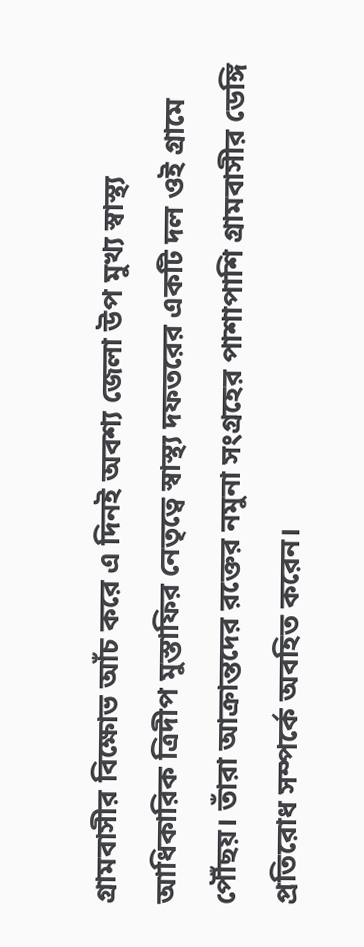গ্রামবাসীর বিক্ষোভ আঁচ করে এ দিনই অবশ্য জেলা উপ মুখ্য স্বাস্থ্য আধিকারিক ত্রিদীপ মুস্তাফির নেতৃত্বে স্বাস্থ্য দফতরের একটি দল ওই গ্রামে পৌঁছয়। তাঁরা আক্রান্তদের রক্তের নমুনা সংগ্রহের পাশাপাশি গ্রামবাসীর ডেঙ্গি প্রতিরোধ সম্পর্কে অবহিত করেন।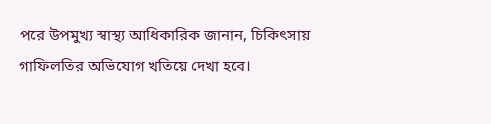পরে উপমুখ্য স্বাস্থ্য আধিকারিক জানান, চিকিৎসায় গাফিলতির অভিযোগ খতিয়ে দেখা হবে।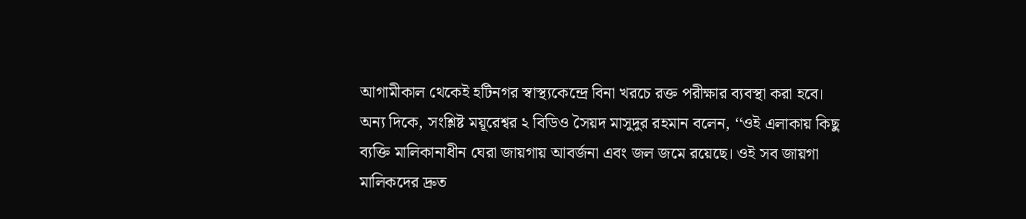আগামীকাল থেকেই হটিনগর স্বাস্থ্যকেন্দ্রে বিনা খরচে রক্ত পরীক্ষার ব্যবস্থা করা হবে। অন্য দিকে, সংশ্লিষ্ট ময়ূরেশ্বর ২ বিডিও সৈয়দ মাসুদুর রহমান বলেন, ‘‘ওই এলাকায় কিছু ব্যক্তি মালিকানাধীন ঘেরা জায়গায় আবর্জনা এবং জল জমে রয়েছে। ওই সব জায়গা মালিকদের দ্রুত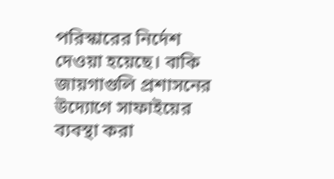পরিস্কারের নির্দেশ দেওয়া হয়েছে। বাকি জায়গাগুলি প্রশাসনের উদ্যোগে সাফাইয়ের ব্যবস্থা করা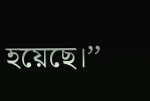হয়েছে।’’